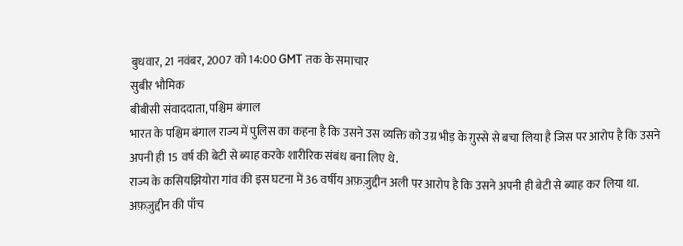बुधवार, 21 नवंबर, 2007 को 14:00 GMT तक के समाचार
सुबीर भौमिक
बीबीसी संवाददाता, पश्चिम बंगाल
भारत के पश्चिम बंगाल राज्य में पुलिस का कहना है कि उसने उस व्यक्ति को उग्र भीड़ के ग़ुस्से से बचा लिया है जिस पर आरोप है कि उसने अपनी ही 15 वर्ष की बेटी से ब्याह करके शारीरिक संबंध बना लिए थे.
राज्य के कसियझियोरा गांव की इस घटना में 36 वर्षीय अफ़ज़ुद्दीन अली पर आरोप है कि उसने अपनी ही बेटी से ब्याह कर लिया था.
अफ़ज़ुद्दीन की पाँच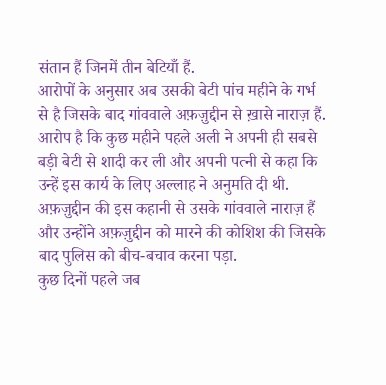संतान हैं जिनमें तीन बेटियाँ हैं.
आरोपों के अनुसार अब उसकी बेटी पांच महीने के गर्भ से है जिसके बाद गांववाले अफ़ज़ुद्दीन से ख़ासे नाराज़ हैं.
आरोप है कि कुछ महीने पहले अली ने अपनी ही सबसे बड़ी बेटी से शादी कर ली और अपनी पत्नी से कहा कि उन्हें इस कार्य के लिए अल्लाह ने अनुमति दी थी.
अफ़ज़ुद्दीन की इस कहानी से उसके गांववाले नाराज़ हैं और उन्होंने अफ़ज़ुद्दीन को मारने की कोशिश की जिसके बाद पुलिस को बीच-बचाव करना पड़ा.
कुछ दिनों पहले जब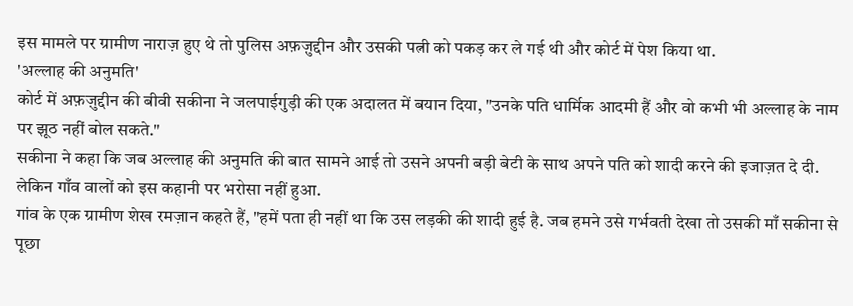इस मामले पर ग्रामीण नाराज़ हुए थे तो पुलिस अफ़ज़ुद्दीन और उसकी पत्नी को पकड़ कर ले गई थी और कोर्ट में पेश किया था.
'अल्लाह की अनुमति'
कोर्ट में अफ़ज़ुद्दीन की बीवी सकीना ने जलपाईगुड़ी की एक अदालत में बयान दिया, "उनके पति धार्मिक आदमी हैं और वो कभी भी अल्लाह के नाम पर झूठ नहीं बोल सकते."
सकीना ने कहा कि जब अल्लाह की अनुमति की बात सामने आई तो उसने अपनी बड़ी बेटी के साथ अपने पति को शादी करने की इजाज़त दे दी.
लेकिन गाँव वालों को इस कहानी पर भरोसा नहीं हुआ.
गांव के एक ग्रामीण शेख रमज़ान कहते हैं, "हमें पता ही नहीं था कि उस लड़की की शादी हुई है. जब हमने उसे गर्भवती देखा तो उसकी माँ सकीना से पूछा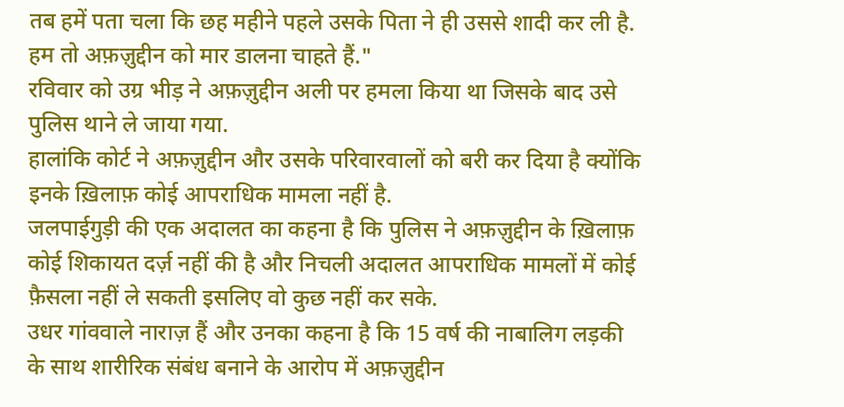तब हमें पता चला कि छह महीने पहले उसके पिता ने ही उससे शादी कर ली है. हम तो अफ़ज़ुद्दीन को मार डालना चाहते हैं."
रविवार को उग्र भीड़ ने अफ़ज़ुद्दीन अली पर हमला किया था जिसके बाद उसे पुलिस थाने ले जाया गया.
हालांकि कोर्ट ने अफ़ज़ुद्दीन और उसके परिवारवालों को बरी कर दिया है क्योंकि इनके ख़िलाफ़ कोई आपराधिक मामला नहीं है.
जलपाईगुड़ी की एक अदालत का कहना है कि पुलिस ने अफ़ज़ुद्दीन के ख़िलाफ़ कोई शिकायत दर्ज़ नहीं की है और निचली अदालत आपराधिक मामलों में कोई फ़ैसला नहीं ले सकती इसलिए वो कुछ नहीं कर सके.
उधर गांववाले नाराज़ हैं और उनका कहना है कि 15 वर्ष की नाबालिग लड़की के साथ शारीरिक संबंध बनाने के आरोप में अफ़ज़ुद्दीन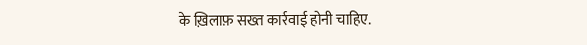के ख़िलाफ़ सख्त कार्रवाई होनी चाहिए.